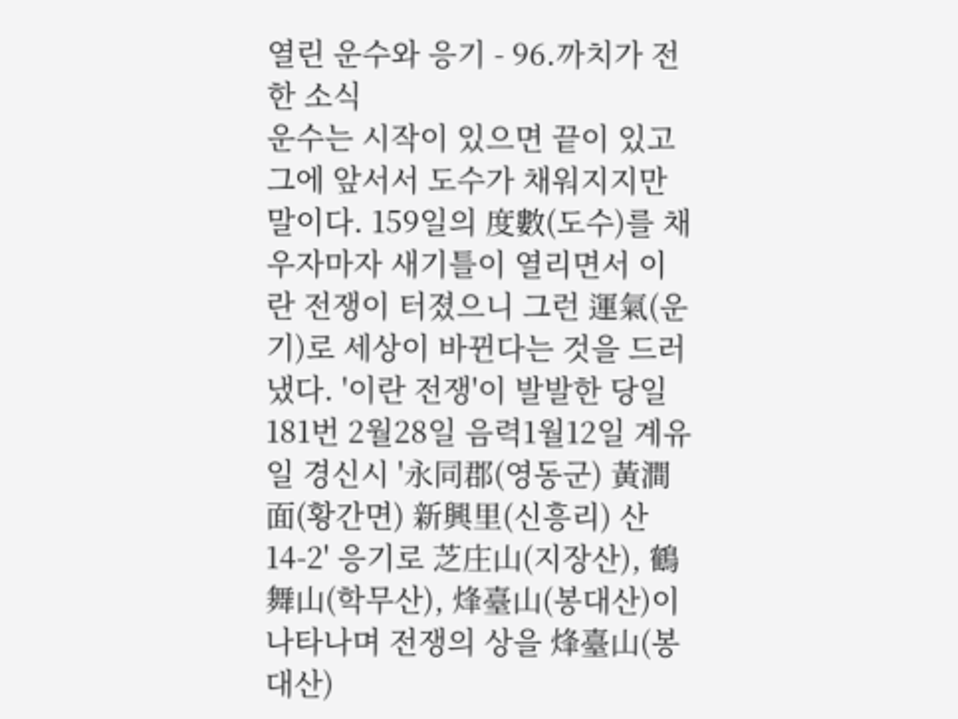열린 운수와 응기 - 96.까치가 전한 소식
운수는 시작이 있으면 끝이 있고 그에 앞서서 도수가 채워지지만 말이다. 159일의 度數(도수)를 채우자마자 새기틀이 열리면서 이란 전쟁이 터졌으니 그런 運氣(운기)로 세상이 바뀐다는 것을 드러냈다. '이란 전쟁'이 발발한 당일 181번 2월28일 음력1월12일 계유일 경신시 '永同郡(영동군) 黃澗面(황간면) 新興里(신흥리) 산14-2' 응기로 芝庄山(지장산), 鶴舞山(학무산), 烽臺山(봉대산)이 나타나며 전쟁의 상을 烽臺山(봉대산)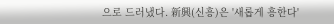으로 드러냈다. 新興(신흥)은 '새롭게 흥한다'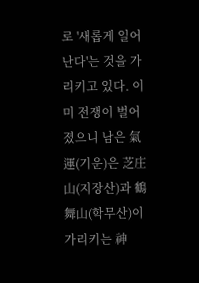로 '새롭게 일어난다'는 것을 가리키고 있다. 이미 전쟁이 벌어졌으니 남은 氣運(기운)은 芝庄山(지장산)과 鶴舞山(학무산)이 가리키는 神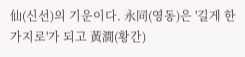仙(신선)의 기운이다. 永同(영동)은 '길게 한가지로'가 되고 黃澗(황간)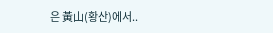은 黃山(황산)에서..